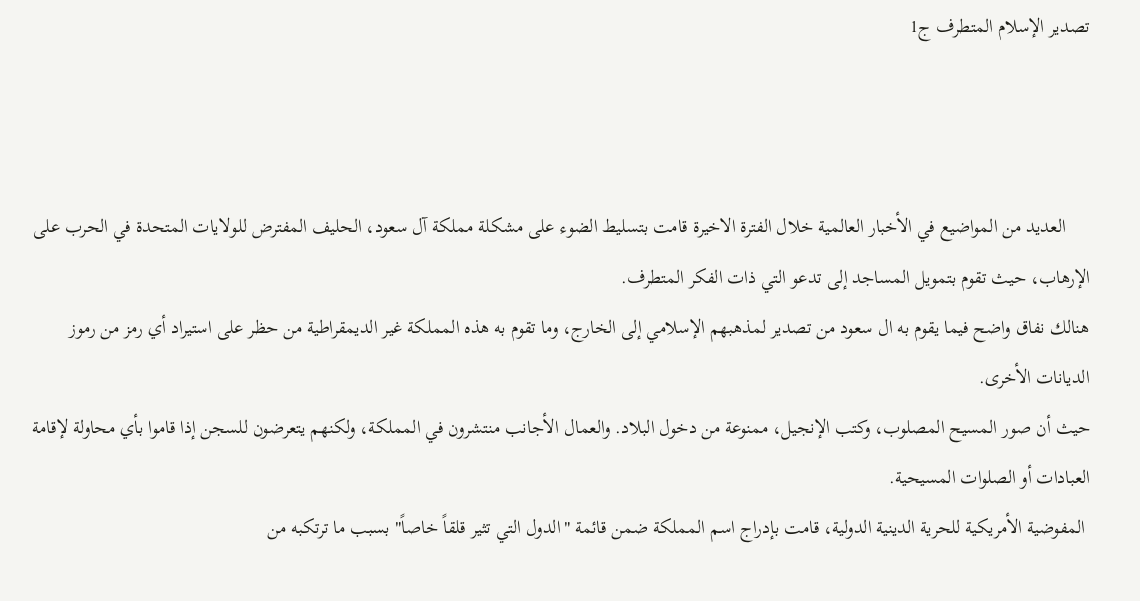تصدير الإسلام المتطرف ج1



     العديد من المواضيع في الأخبار العالمية خلال الفترة الاخيرة قامت بتسليط الضوء على مشكلة مملكة آل سعود، الحليف المفترض للولايات المتحدة في الحرب على الإرهاب، حيث تقوم بتمويل المساجد إلى تدعو التي ذات الفكر المتطرف.
هنالك نفاق واضح فيما يقوم به ال سعود من تصدير لمذهبهم الإسلامي إلى الخارج، وما تقوم به هذه المملكة غير الديمقراطية من حظر على استيراد أي رمز من رموز الديانات الأخرى.
حيث أن صور المسيح المصلوب، وكتب الإنجيل، ممنوعة من دخول البلاد. والعمال الأجانب منتشرون في المملكة، ولكنهم يتعرضون للسجن إذا قاموا بأي محاولة لإقامة العبادات أو الصلوات المسيحية.
 المفوضية الأمريكية للحرية الدينية الدولية، قامت بإدراج اسم المملكة ضمن قائمة "الدول التي تثير قلقاً خاصاً" بسبب ما ترتكبه من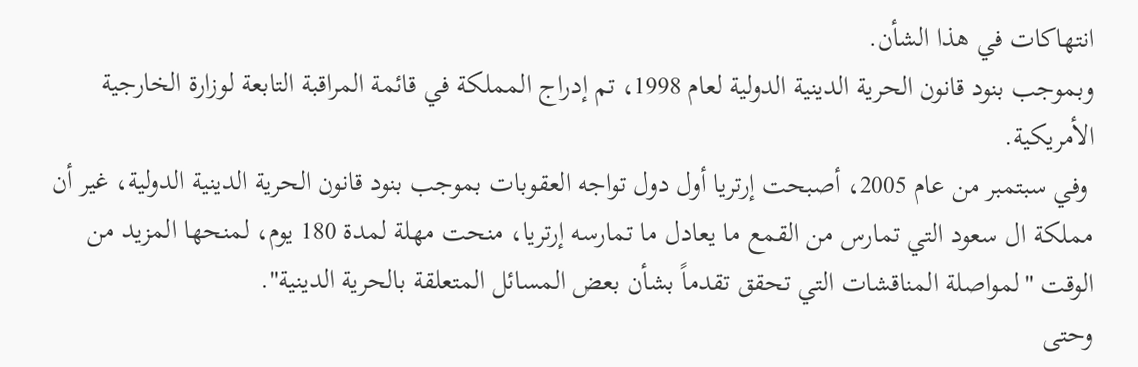انتهاكات في هذا الشأن.
وبموجب بنود قانون الحرية الدينية الدولية لعام 1998، تم إدراج المملكة في قائمة المراقبة التابعة لوزارة الخارجية الأمريكية.
 وفي سبتمبر من عام 2005، أصبحت إرتريا أول دول تواجه العقوبات بموجب بنود قانون الحرية الدينية الدولية، غير أن مملكة ال سعود التي تمارس من القمع ما يعادل ما تمارسه إرتريا، منحت مهلة لمدة 180 يوم، لمنحها المزيد من الوقت "لمواصلة المناقشات التي تحقق تقدماً بشأن بعض المسائل المتعلقة بالحرية الدينية".
وحتى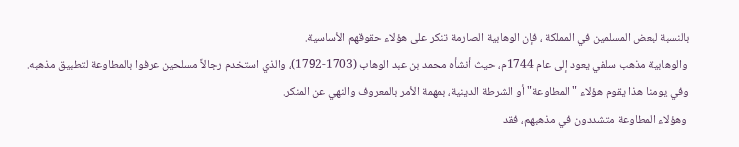بالنسبة لبعض المسلمين في المملكة ، فإن الوهابية الصارمة تنكر على هؤلاء حقوقهم الأساسية.
 والوهابية مذهب سلفي يعود إلى عام 1744م، حيث أنشأه محمد بن عبد الوهاب (1703-1792)، والذي استخدم رجالاً مسلحين عرفوا بالمطاوعة لتطبيق مذهبه.
وفي يومنا هذا يقوم هؤلاء "المطاوعة" أو الشرطة الدينية، بمهمة الأمر بالمعروف والنهي عن المنكر.
 وهؤلاء المطاوعة متشددون في مذهبهم، فقد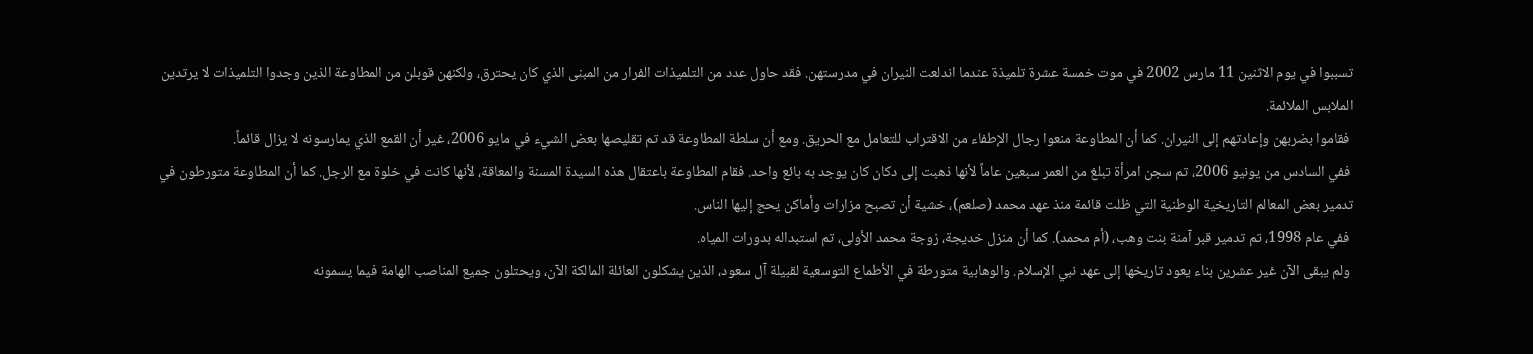تسببوا في يوم الاثنين 11 مارس 2002 في موت خمسة عشرة تلميذة عندما اندلعت النيران في مدرستهن. فقد حاول عدد من التلميذات الفرار من المبنى الذي كان يحترق، ولكنهن قوبلن من المطاوعة الذين وجدوا التلميذات لا يرتدين الملابس الملائمة.
 فقاموا بضربهن وإعادتهم إلى النيران. كما أن المطاوعة منعوا رجال الإطفاء من الاقتراب للتعامل مع الحريق. ومع أن سلطة المطاوعة قد تم تقليصها بعض الشيء في مايو 2006، غير أن القمع الذي يمارسونه لا يزال قائماً.
 ففي السادس من يونيو 2006، تم سجن امرأة تبلغ من العمر سبعين عاماً لأنها ذهبت إلى دكان كان يوجد به بائع واحد. فقام المطاوعة باعتقال هذه السيدة المسنة والمعاقة، لأنها كانت في خلوة مع الرجل. كما أن المطاوعة متورطون في تدمير بعض المعالم التاريخية الوطنية التي ظلت قائمة منذ عهد محمد (صلعم)، خشية أن تصبح مزارات وأماكن يحج إليها الناس.
 ففي عام 1998، تم تدمير قبر آمنة بنت وهب، (أم محمد). كما أن منزل خديجة، زوجة محمد الأولى، تم استبداله بدورات المياه.
 ولم يبقى الآن غير عشرين بناء يعود تاريخها إلى عهد نبي الإسلام. والوهابية متورطة في الأطماع التوسعية لقبيلة آل سعود، الذين يشكلون العائلة المالكة الآن، ويحتلون جميع المناصب الهامة فيما يسمونه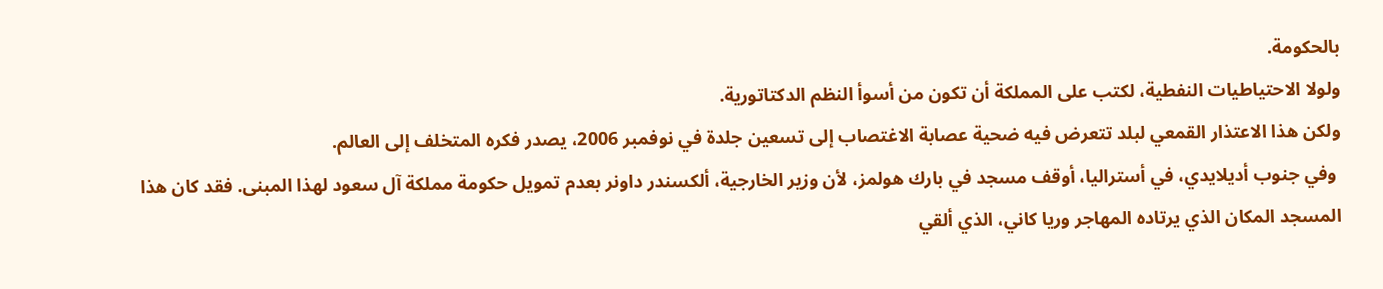بالحكومة.
ولولا الاحتياطيات النفطية، لكتب على المملكة أن تكون من أسوأ النظم الدكتاتورية.
ولكن هذا الاعتذار القمعي لبلد تتعرض فيه ضحية عصابة الاغتصاب إلى تسعين جلدة في نوفمبر 2006، يصدر فكره المتخلف إلى العالم.
 وفي جنوب أديلايدي، في أستراليا، أوقف مسجد في بارك هولمز، لأن وزير الخارجية، ألكسندر داونر بعدم تمويل حكومة مملكة آل سعود لهذا المبنى. فقد كان هذا المسجد المكان الذي يرتاده المهاجر وريا كاني، الذي ألقي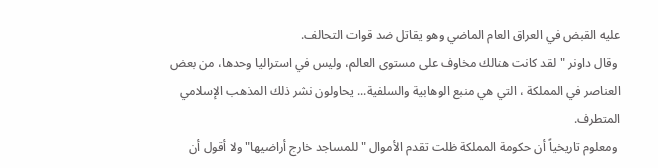عليه القبض في العراق العام الماضي وهو يقاتل ضد قوات التحالف.
 وقال داونر "لقد كانت هنالك مخاوف على مستوى العالم، وليس في استراليا وحدها، من بعض العناصر في المملكة ، التي هي منبع الوهابية والسلفية... يحاولون نشر ذلك المذهب الإسلامي المتطرف.
 ومعلوم تاريخياً أن حكومة المملكة ظلت تقدم الأموال "للمساجد خارج أراضيها" ولا أقول أن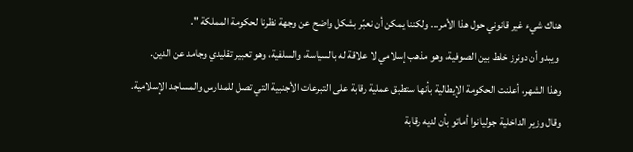هناك شيء غير قانوني حول هذا الأمر... ولكننا يمكن أن نعبّر بشكل واضح عن وجهة نظرنا لحكومة المملكة ".
 ويبدو أن دونرز خلط بين الصوفية، وهو مذهب إسلامي لا علاقة له بالسياسة، والسلفية، وهو تعبير تقليدي وجامد عن الدين.
وهذا الشهر، أعلنت الحكومة الإيطالية بأنها ستطبق عملية رقابة على التبرعات الأجنبية التي تصل للمدارس والمساجد الإسلامية.
وقال وزير الداخلية جوليانوا أماتو بأن لديه رقابة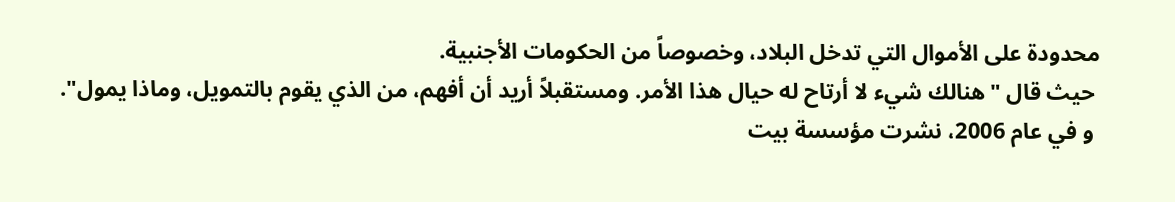محدودة على الأموال التي تدخل البلاد، وخصوصاً من الحكومات الأجنبية.
 حيث قال "هنالك شيء لا أرتاح له حيال هذا الأمر. ومستقبلاً أريد أن أفهم، من الذي يقوم بالتمويل، وماذا يمول".
 و في عام 2006، نشرت مؤسسة بيت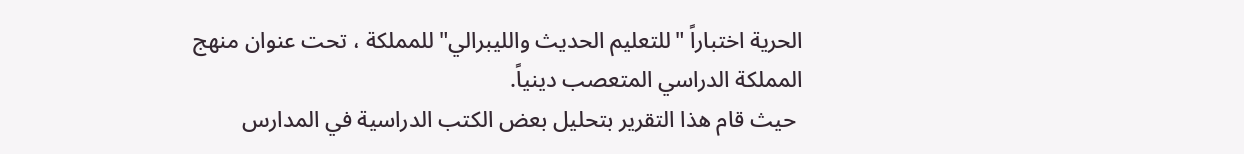الحرية اختباراً "للتعليم الحديث والليبرالي" للمملكة ، تحت عنوان منهج المملكة الدراسي المتعصب دينياً.
 حيث قام هذا التقرير بتحليل بعض الكتب الدراسية في المدارس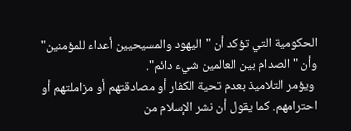الحكومية التي تؤكد أن "اليهود والمسيحيين أعداء للمؤمنين" وأن "الصدام بين العالمين شيء دائم".
 ويؤمر التلاميذ بعدم تحية الكفار أو مصادقتهم أو مزاملتهم أو احترامهم. كما يقول أن نشر الإسلام من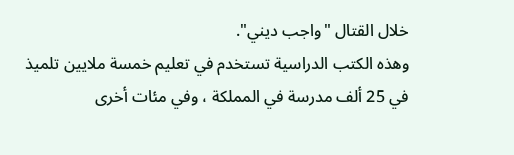خلال القتال "واجب ديني".
وهذه الكتب الدراسية تستخدم في تعليم خمسة ملايين تلميذ في 25 ألف مدرسة في المملكة ، وفي مئات أخرى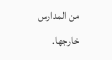من المدارس خارجها.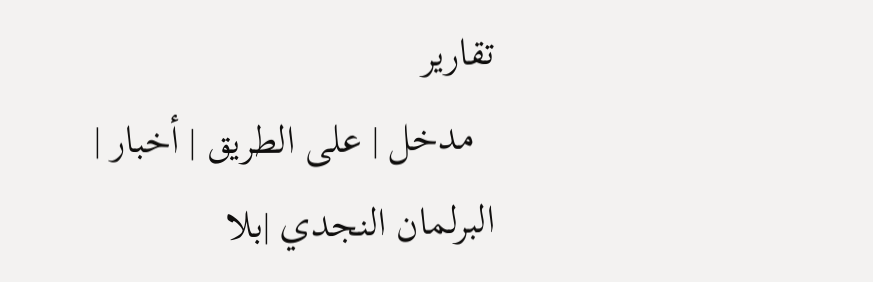تقارير
  مدخل | على الطريق | أخبار | البرلمان النجدي |بلا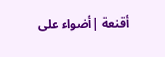أقنعة |أضواء على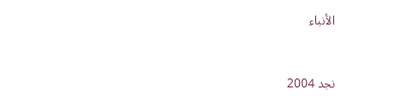الأنباء


نجد 2004